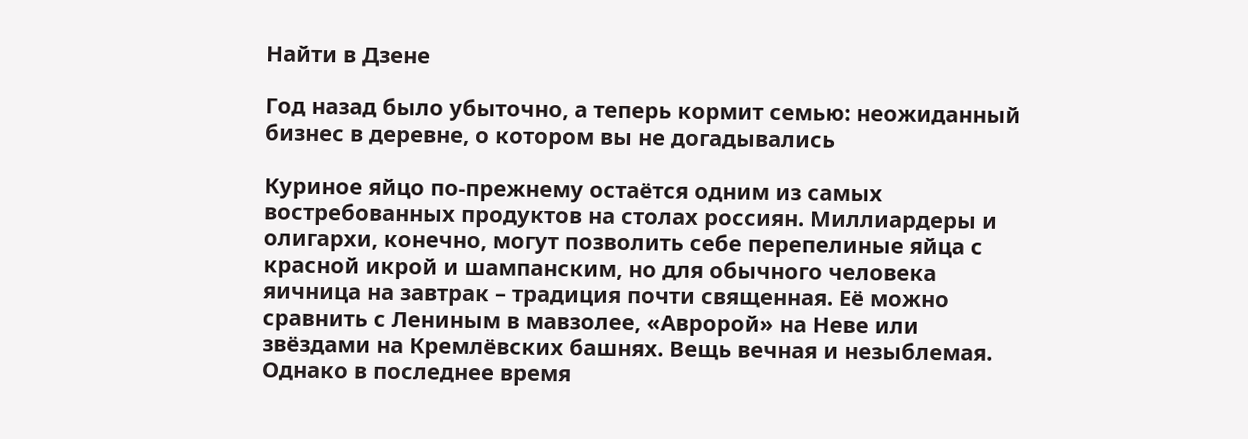Найти в Дзене

Год назад было убыточно, а теперь кормит семью: неожиданный бизнес в деревне, о котором вы не догадывались

Куриное яйцо по‑прежнему остаётся одним из самых востребованных продуктов на столах россиян. Миллиардеры и олигархи, конечно, могут позволить себе перепелиные яйца с красной икрой и шампанским, но для обычного человека яичница на завтрак – традиция почти священная. Её можно сравнить с Лениным в мавзолее, «Авророй» на Неве или звёздами на Кремлёвских башнях. Вещь вечная и незыблемая. Однако в последнее время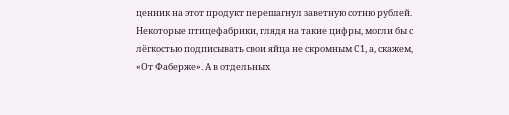ценник на этот продукт перешагнул заветную сотню рублей. Некоторые птицефабрики, глядя на такие цифры, могли бы с лёгкостью подписывать свои яйца не скромным С1, а, скажем, «От Фаберже». А в отдельных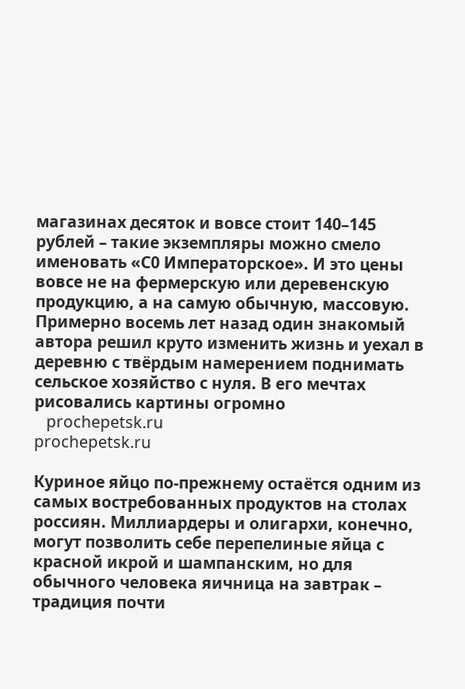магазинах десяток и вовсе стоит 140–145 рублей – такие экземпляры можно смело именовать «С0 Императорское». И это цены вовсе не на фермерскую или деревенскую продукцию, а на самую обычную, массовую. Примерно восемь лет назад один знакомый автора решил круто изменить жизнь и уехал в деревню с твёрдым намерением поднимать сельское хозяйство с нуля. В его мечтах рисовались картины огромно
   prochepetsk.ru
prochepetsk.ru

Куриное яйцо по‑прежнему остаётся одним из самых востребованных продуктов на столах россиян. Миллиардеры и олигархи, конечно, могут позволить себе перепелиные яйца с красной икрой и шампанским, но для обычного человека яичница на завтрак – традиция почти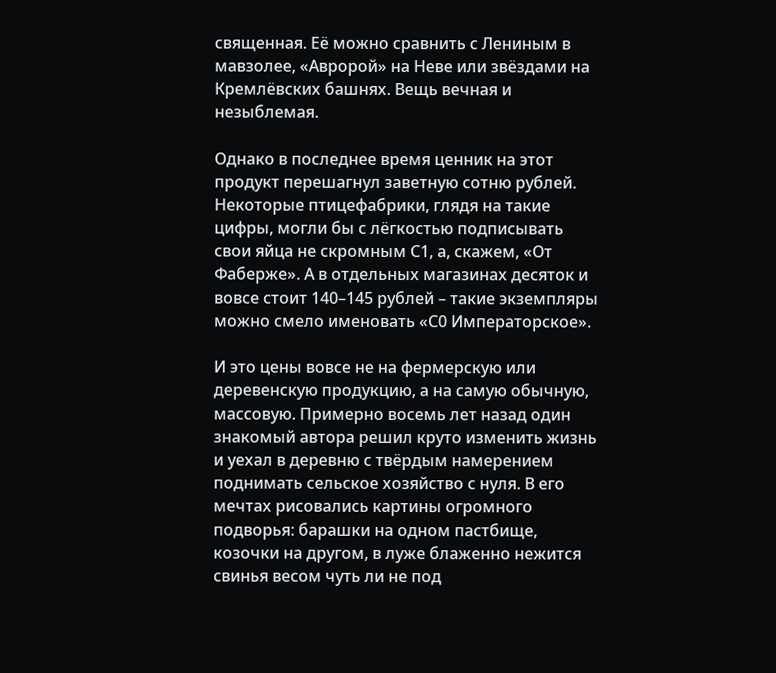священная. Её можно сравнить с Лениным в мавзолее, «Авророй» на Неве или звёздами на Кремлёвских башнях. Вещь вечная и незыблемая.

Однако в последнее время ценник на этот продукт перешагнул заветную сотню рублей. Некоторые птицефабрики, глядя на такие цифры, могли бы с лёгкостью подписывать свои яйца не скромным С1, а, скажем, «От Фаберже». А в отдельных магазинах десяток и вовсе стоит 140–145 рублей – такие экземпляры можно смело именовать «С0 Императорское».

И это цены вовсе не на фермерскую или деревенскую продукцию, а на самую обычную, массовую. Примерно восемь лет назад один знакомый автора решил круто изменить жизнь и уехал в деревню с твёрдым намерением поднимать сельское хозяйство с нуля. В его мечтах рисовались картины огромного подворья: барашки на одном пастбище, козочки на другом, в луже блаженно нежится свинья весом чуть ли не под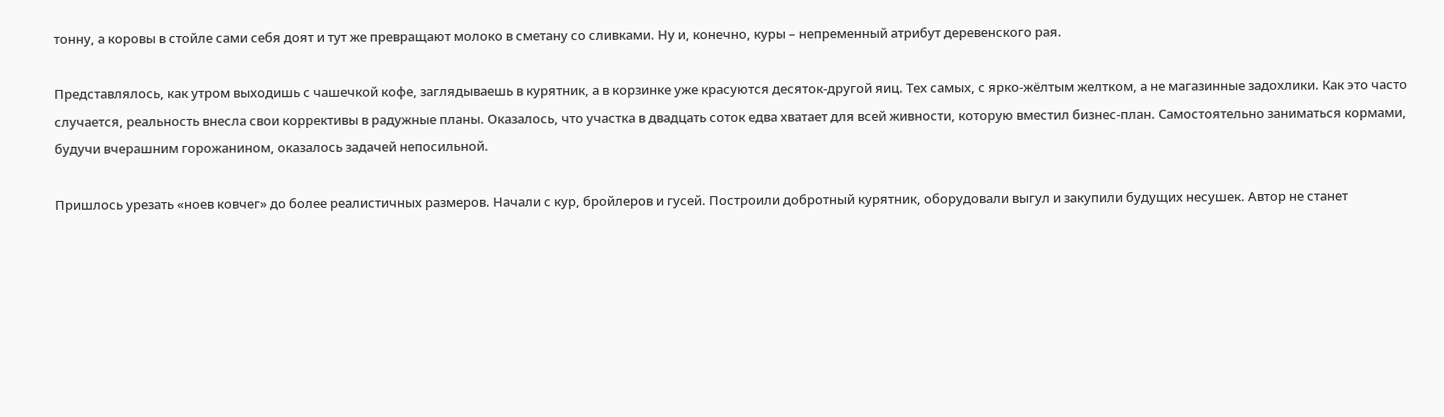тонну, а коровы в стойле сами себя доят и тут же превращают молоко в сметану со сливками. Ну и, конечно, куры – непременный атрибут деревенского рая.

Представлялось, как утром выходишь с чашечкой кофе, заглядываешь в курятник, а в корзинке уже красуются десяток‑другой яиц. Тех самых, с ярко‑жёлтым желтком, а не магазинные задохлики. Как это часто случается, реальность внесла свои коррективы в радужные планы. Оказалось, что участка в двадцать соток едва хватает для всей живности, которую вместил бизнес‑план. Самостоятельно заниматься кормами, будучи вчерашним горожанином, оказалось задачей непосильной.

Пришлось урезать «ноев ковчег» до более реалистичных размеров. Начали с кур, бройлеров и гусей. Построили добротный курятник, оборудовали выгул и закупили будущих несушек. Автор не станет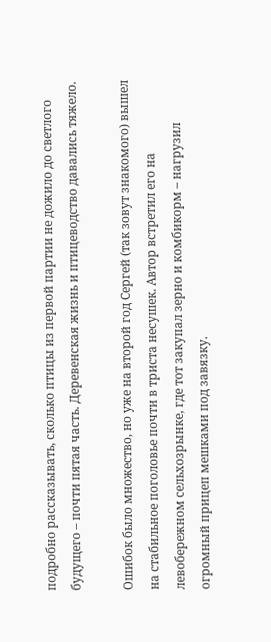подробно рассказывать, сколько птицы из первой партии не дожило до светлого будущего – почти пятая часть. Деревенская жизнь и птицеводство давались тяжело.

Ошибок было множество, но уже на второй год Сергей (так зовут знакомого) вышел на стабильное поголовье почти в триста несушек. Автор встретил его на левобережном сельхозрынке, где тот закупал зерно и комбикорм – нагрузил огромный прицеп мешками под завязку.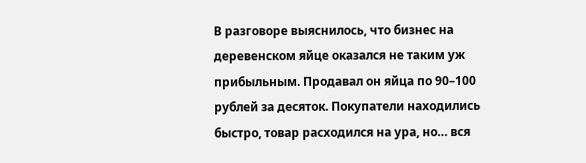В разговоре выяснилось, что бизнес на деревенском яйце оказался не таким уж прибыльным. Продавал он яйца по 90–100 рублей за десяток. Покупатели находились быстро, товар расходился на ура, но… вся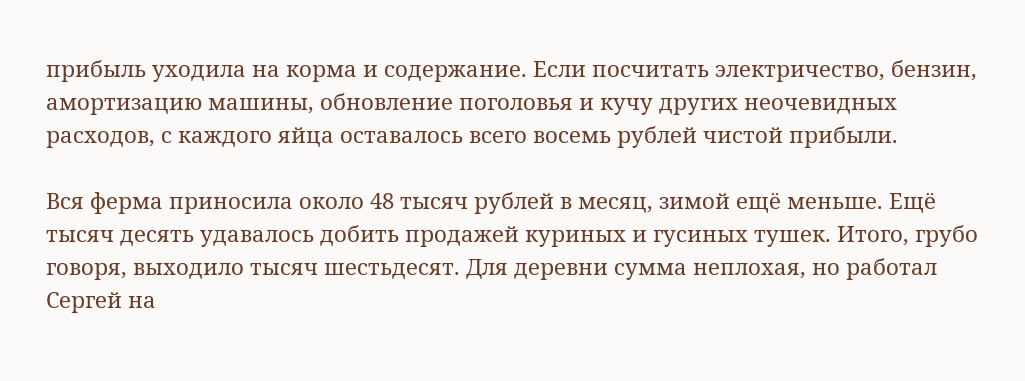прибыль уходила на корма и содержание. Если посчитать электричество, бензин, амортизацию машины, обновление поголовья и кучу других неочевидных расходов, с каждого яйца оставалось всего восемь рублей чистой прибыли.

Вся ферма приносила около 48 тысяч рублей в месяц, зимой ещё меньше. Ещё тысяч десять удавалось добить продажей куриных и гусиных тушек. Итого, грубо говоря, выходило тысяч шестьдесят. Для деревни сумма неплохая, но работал Сергей на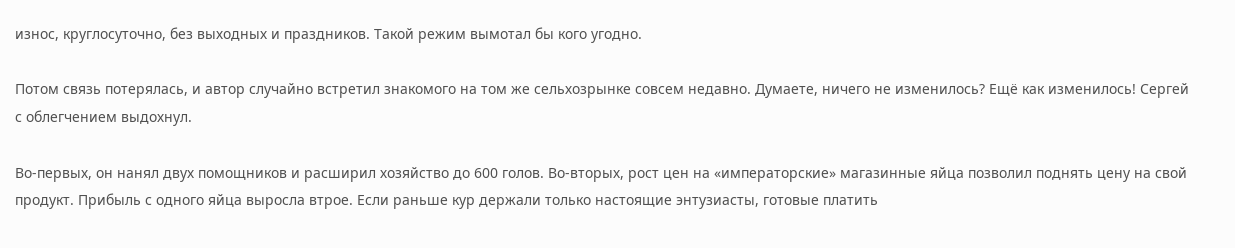износ, круглосуточно, без выходных и праздников. Такой режим вымотал бы кого угодно.

Потом связь потерялась, и автор случайно встретил знакомого на том же сельхозрынке совсем недавно. Думаете, ничего не изменилось? Ещё как изменилось! Сергей с облегчением выдохнул.

Во‑первых, он нанял двух помощников и расширил хозяйство до 600 голов. Во‑вторых, рост цен на «императорские» магазинные яйца позволил поднять цену на свой продукт. Прибыль с одного яйца выросла втрое. Если раньше кур держали только настоящие энтузиасты, готовые платить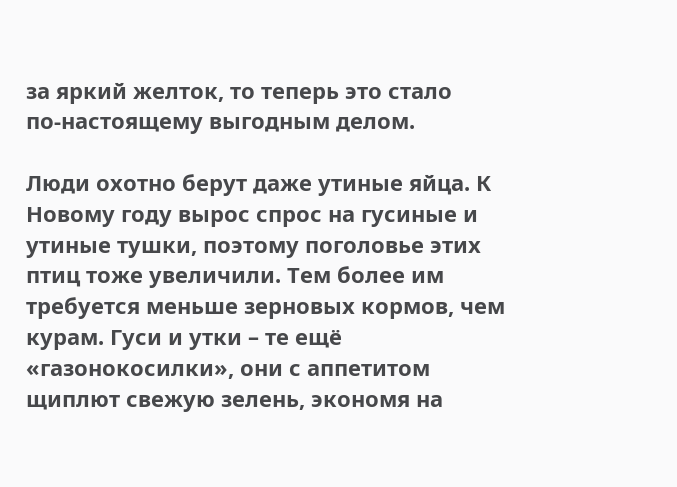за яркий желток, то теперь это стало по‑настоящему выгодным делом.

Люди охотно берут даже утиные яйца. К Новому году вырос спрос на гусиные и утиные тушки, поэтому поголовье этих птиц тоже увеличили. Тем более им требуется меньше зерновых кормов, чем курам. Гуси и утки – те ещё «газонокосилки», они с аппетитом щиплют свежую зелень, экономя на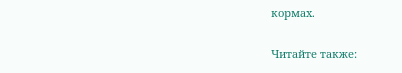кормах.

Читайте также: